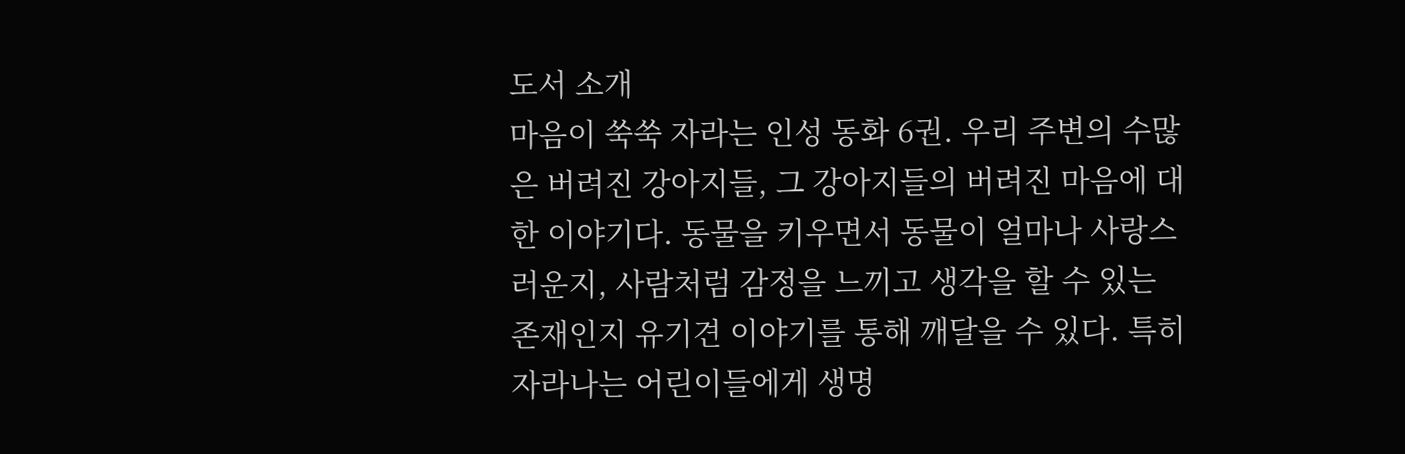도서 소개
마음이 쑥쑥 자라는 인성 동화 6권. 우리 주변의 수많은 버려진 강아지들, 그 강아지들의 버려진 마음에 대한 이야기다. 동물을 키우면서 동물이 얼마나 사랑스러운지, 사람처럼 감정을 느끼고 생각을 할 수 있는 존재인지 유기견 이야기를 통해 깨달을 수 있다. 특히 자라나는 어린이들에게 생명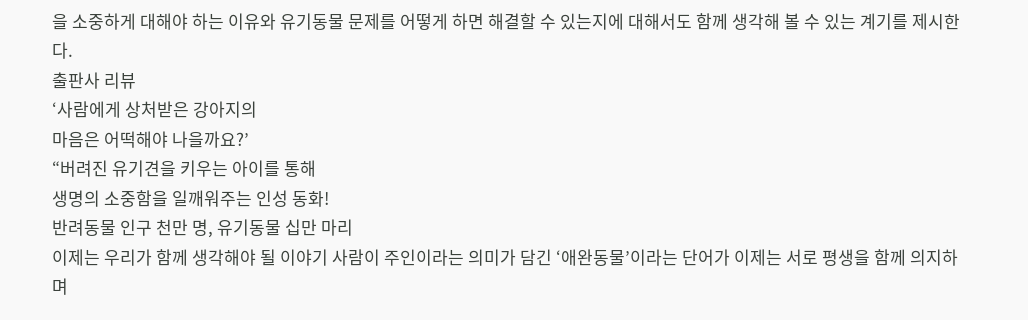을 소중하게 대해야 하는 이유와 유기동물 문제를 어떻게 하면 해결할 수 있는지에 대해서도 함께 생각해 볼 수 있는 계기를 제시한다.
출판사 리뷰
‘사람에게 상처받은 강아지의
마음은 어떡해야 나을까요?’
“버려진 유기견을 키우는 아이를 통해
생명의 소중함을 일깨워주는 인성 동화!
반려동물 인구 천만 명, 유기동물 십만 마리
이제는 우리가 함께 생각해야 될 이야기 사람이 주인이라는 의미가 담긴 ‘애완동물’이라는 단어가 이제는 서로 평생을 함께 의지하며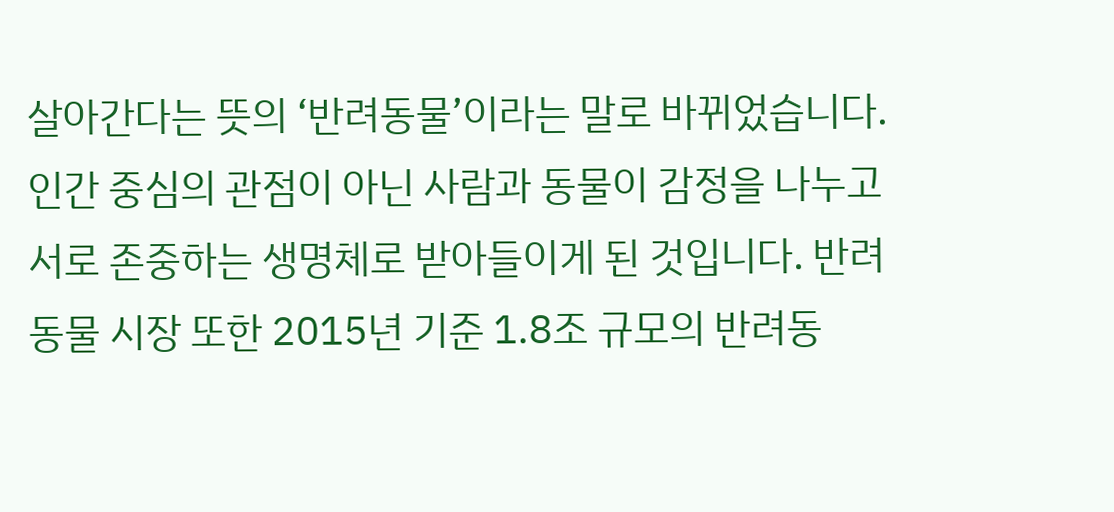살아간다는 뜻의 ‘반려동물’이라는 말로 바뀌었습니다. 인간 중심의 관점이 아닌 사람과 동물이 감정을 나누고 서로 존중하는 생명체로 받아들이게 된 것입니다. 반려동물 시장 또한 2015년 기준 1.8조 규모의 반려동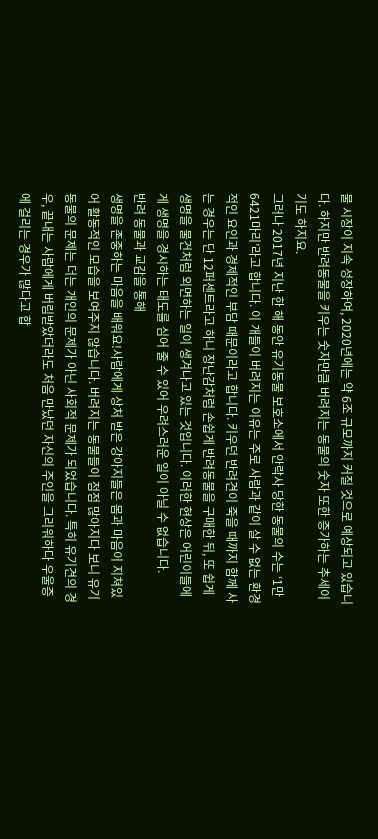물 시장이 지속 성장하여, 2020년에는 약 6조 규모까지 커질 것으로 예상되고 있습니다. 하지만 반려동물을 키우는 숫자만큼 버려지는 동물의 숫자 또한 증가하는 추세이기도 하지요.
그러나 2017년 지난 한 해 동안 유기동물 보호소에서 안락사 당한 동물의 수는 ‘1만 6421마리’라고 합니다. 이 개들이 버려지는 이유는 주로 사람과 같이 살 수 없는 환경적인 요인과 경제적인 부담 때문이라고 합니다. 키우던 반려견이 죽을 때까지 함께 사는 경우는 단 12퍼센트라고 하니 장난감처럼 손쉽게 반려동물을 구매한 뒤, 또 쉽게 생명을 물건처럼 외면하는 일이 생겨나고 있는 것입니다. 이러한 현상은 어린이들에게 생명을 경시하는 태도를 심어 줄 수 있어 우려스러운 일이 아닐 수 없습니다.
반려 동물과 교감을 통해
생명을 존중하는 마음을 배워요!사람에게 상처 받은 강아지들은 몸과 마음이 지쳐있어 활동적인 모습을 보여주지 않습니다. 버려지는 동물들이 점점 많아지다 보니 유기동물의 문제는 더는 개인의 문제가 아닌 사회적 문제가 되었습니다. 특히 유기견의 경우, 끝내는 사람에게 버림받았더라도 처음 만났던 자신의 주인을 그리워하다 우울증에 걸리는 경우가 많다고 합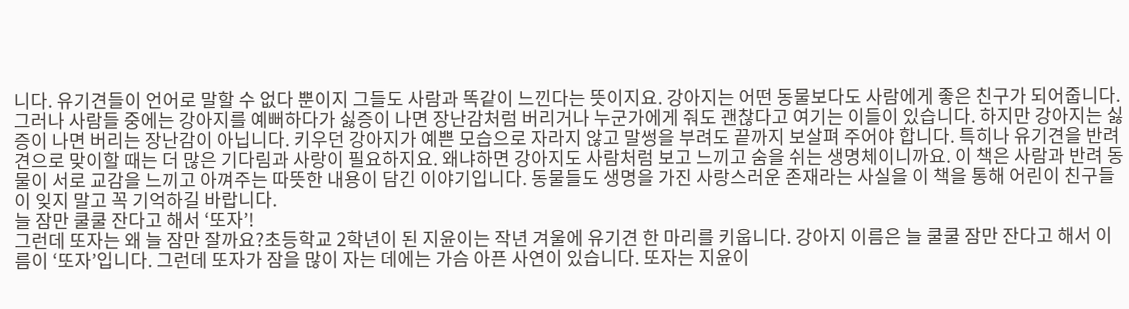니다. 유기견들이 언어로 말할 수 없다 뿐이지 그들도 사람과 똑같이 느낀다는 뜻이지요. 강아지는 어떤 동물보다도 사람에게 좋은 친구가 되어줍니다. 그러나 사람들 중에는 강아지를 예뻐하다가 싫증이 나면 장난감처럼 버리거나 누군가에게 줘도 괜찮다고 여기는 이들이 있습니다. 하지만 강아지는 싫증이 나면 버리는 장난감이 아닙니다. 키우던 강아지가 예쁜 모습으로 자라지 않고 말썽을 부려도 끝까지 보살펴 주어야 합니다. 특히나 유기견을 반려견으로 맞이할 때는 더 많은 기다림과 사랑이 필요하지요. 왜냐하면 강아지도 사람처럼 보고 느끼고 숨을 쉬는 생명체이니까요. 이 책은 사람과 반려 동물이 서로 교감을 느끼고 아껴주는 따뜻한 내용이 담긴 이야기입니다. 동물들도 생명을 가진 사랑스러운 존재라는 사실을 이 책을 통해 어린이 친구들이 잊지 말고 꼭 기억하길 바랍니다.
늘 잠만 쿨쿨 잔다고 해서 ‘또자’!
그런데 또자는 왜 늘 잠만 잘까요?초등학교 2학년이 된 지윤이는 작년 겨울에 유기견 한 마리를 키웁니다. 강아지 이름은 늘 쿨쿨 잠만 잔다고 해서 이름이 ‘또자’입니다. 그런데 또자가 잠을 많이 자는 데에는 가슴 아픈 사연이 있습니다. 또자는 지윤이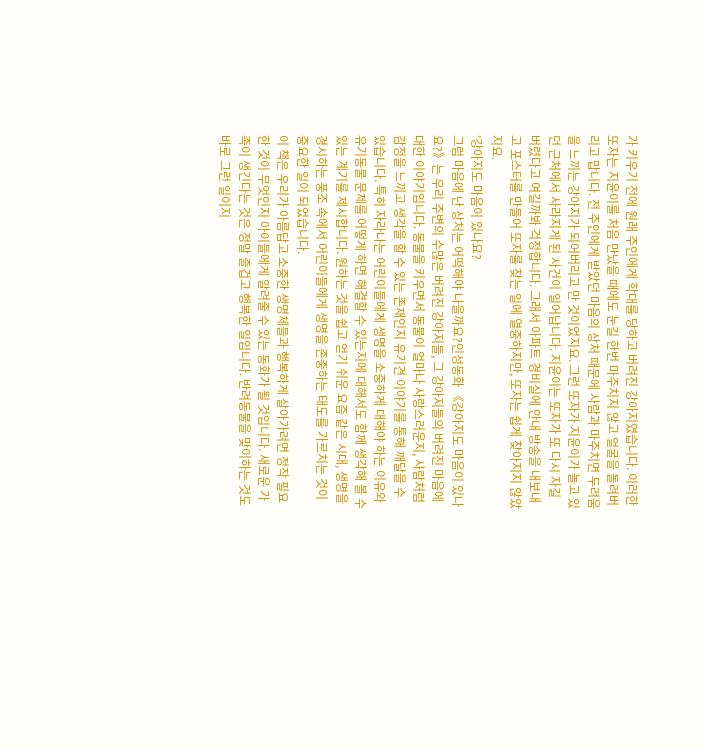가 키우기 전에 원래 주인에게 학대를 당하고 버려진 강아지였습니다. 이러한 또자는 지윤이를 처음 만났을 때에도 눈길 한번 마주치지 않고 얼굴을 돌려버리고 맙니다. 전 주인에게 받았던 마음의 상처 때문에 사람과 마주치면 두려움을 느끼는 강아지가 되어버리고 만 것이었지요. 그런 또자가 지윤이가 놀고 있던 근처에서 사라지게 된 사건이 일어납니다. 지윤이는 또자가 또 다시 자길 버렸다고 여길까봐 걱정합니다. 그래서 아파트 경비실에 안내 방송을 내보내고 포스터를 만들어 또자를 찾는 일에 열중하지만, 또자는 쉽게 찾아지지 않았지요.
‘강아지도 마음이 있나요?
그럼 마음에 난 상처는 어떡해야 나을까요?인성동화 《강아지도 마음이 있나요?》는 우리 주변의 수많은 버려진 강아지들, 그 강아지들의 버려진 마음에 대한 이야기입니다. 동물을 키우면서 동물이 얼마나 사랑스러운지, 사람처럼 감정을 느끼고 생각을 할 수 있는 존재인지 유기견 이야기를 통해 깨달을 수 있습니다. 특히 자라나는 어린이들에게 생명을 소중하게 대해야 하는 이유와 유기동물 문제를 어떻게 하면 해결할 수 있는지에 대해서도 함께 생각해 볼 수 있는 계기를 제시합니다. 원하는 것을 쉽고 얻기 쉬운 요즘 같은 시대, 생명을 경시하는 풍조 속에서 어린이들에게 생명을 존중하는 태도를 가르치는 것이 중요한 일이 되었습니다.
이 책은 우리가 아름답고 소중한 생명체들과 행복하게 살아가려면 정작 필요한 것이 무엇인지 아이들에게 알려줄 수 있는 동화가 될 것입니다. 새로운 가족이 생긴다는 것은 정말 즐겁고 행복한 일입니다. 반려동물을 맞이하는 것도 바로 그런 일이지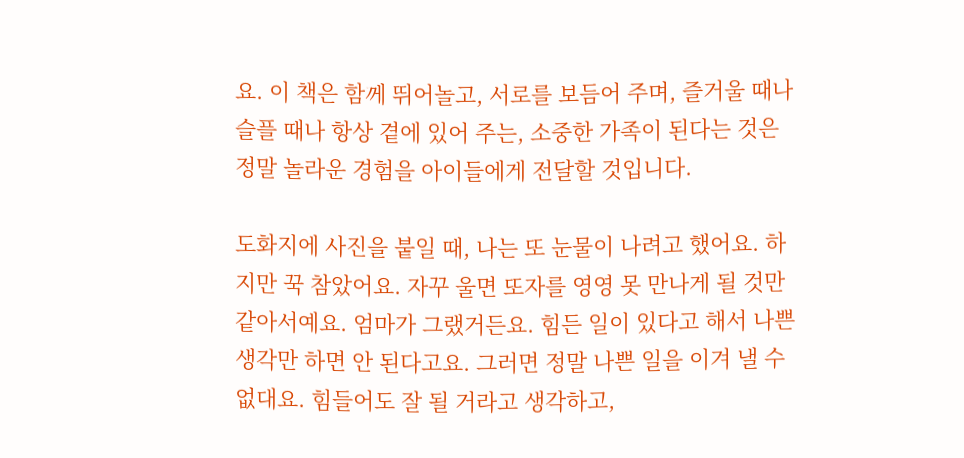요. 이 책은 함께 뛰어놀고, 서로를 보듬어 주며, 즐거울 때나 슬플 때나 항상 곁에 있어 주는, 소중한 가족이 된다는 것은 정말 놀라운 경험을 아이들에게 전달할 것입니다.

도화지에 사진을 붙일 때, 나는 또 눈물이 나려고 했어요. 하지만 꾹 참았어요. 자꾸 울면 또자를 영영 못 만나게 될 것만 같아서예요. 엄마가 그랬거든요. 힘든 일이 있다고 해서 나쁜 생각만 하면 안 된다고요. 그러면 정말 나쁜 일을 이겨 낼 수 없대요. 힘들어도 잘 될 거라고 생각하고,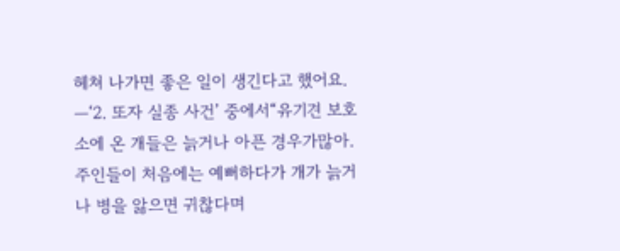헤쳐 나가면 좋은 일이 생긴다고 했어요.
―‘2. 또자 실종 사건’ 중에서“유기견 보호소에 온 개들은 늙거나 아픈 경우가많아. 주인들이 처음에는 예뻐하다가 개가 늙거나 병을 앓으면 귀찮다며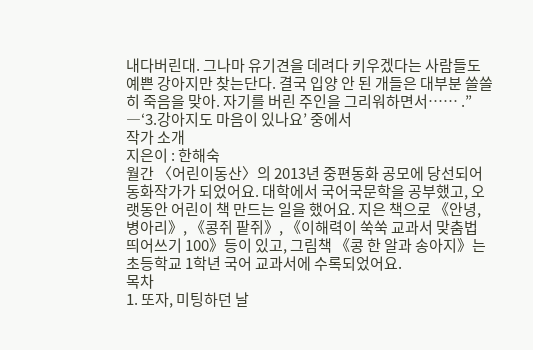내다버린대. 그나마 유기견을 데려다 키우겠다는 사람들도 예쁜 강아지만 찾는단다. 결국 입양 안 된 개들은 대부분 쓸쓸히 죽음을 맞아. 자기를 버린 주인을 그리워하면서…… .”
―‘3.강아지도 마음이 있나요’ 중에서
작가 소개
지은이 : 한해숙
월간 〈어린이동산〉의 2013년 중편동화 공모에 당선되어 동화작가가 되었어요. 대학에서 국어국문학을 공부했고, 오랫동안 어린이 책 만드는 일을 했어요. 지은 책으로 《안녕, 병아리》, 《콩쥐 팥쥐》, 《이해력이 쑥쑥 교과서 맞춤법 띄어쓰기 100》등이 있고, 그림책 《콩 한 알과 송아지》는 초등학교 1학년 국어 교과서에 수록되었어요.
목차
1. 또자, 미팅하던 날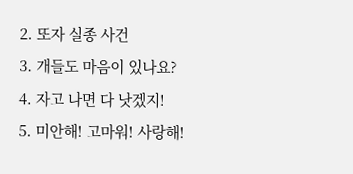2. 또자 실종 사건
3. 개들도 마음이 있나요?
4. 자고 나면 다 낫겠지!
5. 미안해! 고마워! 사랑해!